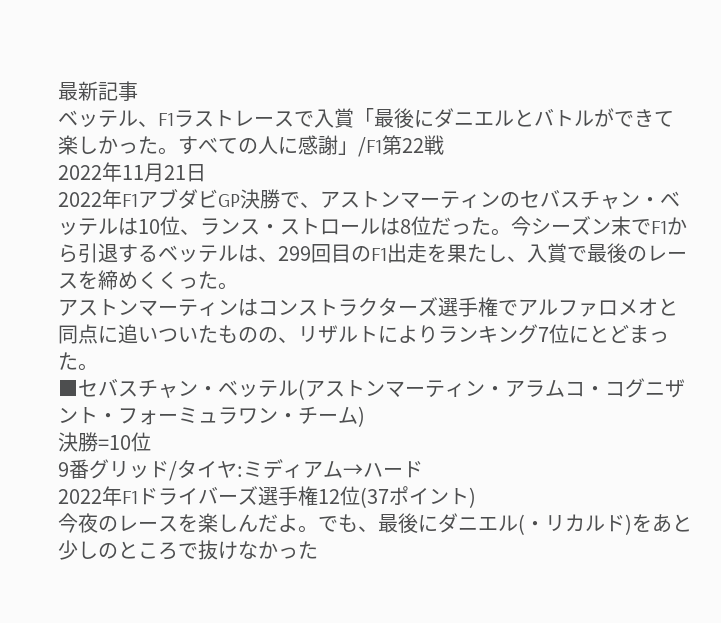最新記事
ベッテル、F1ラストレースで入賞「最後にダニエルとバトルができて楽しかった。すべての人に感謝」/F1第22戦
2022年11月21日
2022年F1アブダビGP決勝で、アストンマーティンのセバスチャン・ベッテルは10位、ランス・ストロールは8位だった。今シーズン末でF1から引退するベッテルは、299回目のF1出走を果たし、入賞で最後のレースを締めくくった。
アストンマーティンはコンストラクターズ選手権でアルファロメオと同点に追いついたものの、リザルトによりランキング7位にとどまった。
■セバスチャン・ベッテル(アストンマーティン・アラムコ・コグニザント・フォーミュラワン・チーム)
決勝=10位
9番グリッド/タイヤ:ミディアム→ハード
2022年F1ドライバーズ選手権12位(37ポイント)
今夜のレースを楽しんだよ。でも、最後にダニエル(・リカルド)をあと少しのところで抜けなかった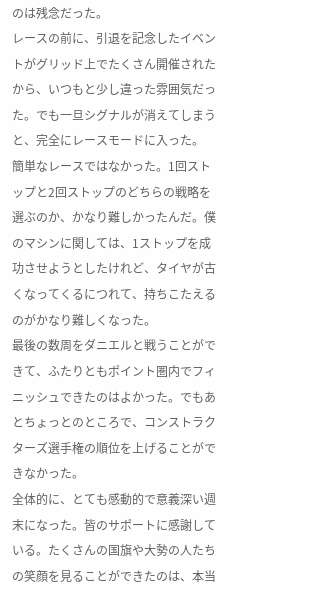のは残念だった。
レースの前に、引退を記念したイベントがグリッド上でたくさん開催されたから、いつもと少し違った雰囲気だった。でも一旦シグナルが消えてしまうと、完全にレースモードに入った。
簡単なレースではなかった。1回ストップと2回ストップのどちらの戦略を選ぶのか、かなり難しかったんだ。僕のマシンに関しては、1ストップを成功させようとしたけれど、タイヤが古くなってくるにつれて、持ちこたえるのがかなり難しくなった。
最後の数周をダニエルと戦うことができて、ふたりともポイント圏内でフィニッシュできたのはよかった。でもあとちょっとのところで、コンストラクターズ選手権の順位を上げることができなかった。
全体的に、とても感動的で意義深い週末になった。皆のサポートに感謝している。たくさんの国旗や大勢の人たちの笑顔を見ることができたのは、本当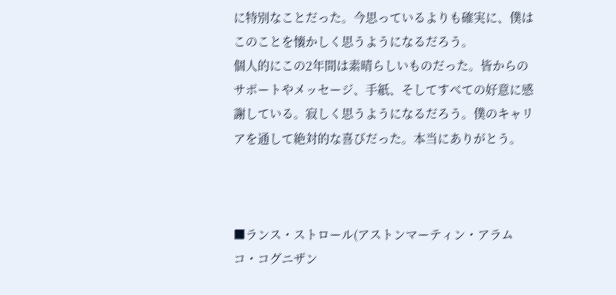に特別なことだった。今思っているよりも確実に、僕はこのことを懐かしく思うようになるだろう。
個人的にこの2年間は素晴らしいものだった。皆からのサポートやメッセージ、手紙、そしてすべての好意に感謝している。寂しく思うようになるだろう。僕のキャリアを通して絶対的な喜びだった。本当にありがとう。



■ランス・ストロール(アストンマーティン・アラムコ・コグニザン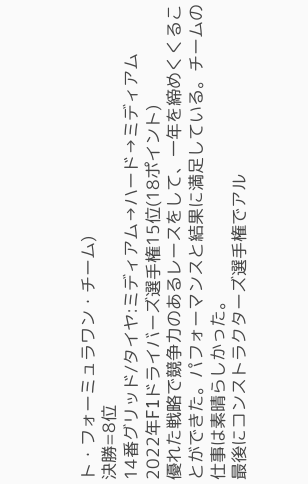ト・フォーミュラワン・チーム)
決勝=8位
14番グリッド/タイヤ:ミディアム→ハード→ミディアム
2022年F1ドライバーズ選手権15位(18ポイント)
優れた戦略で競争力のあるレースをして、一年を締めくくることができた。パフォーマンスと結果に満足している。チームの仕事は素晴らしかった。
最後にコンストラクターズ選手権でアル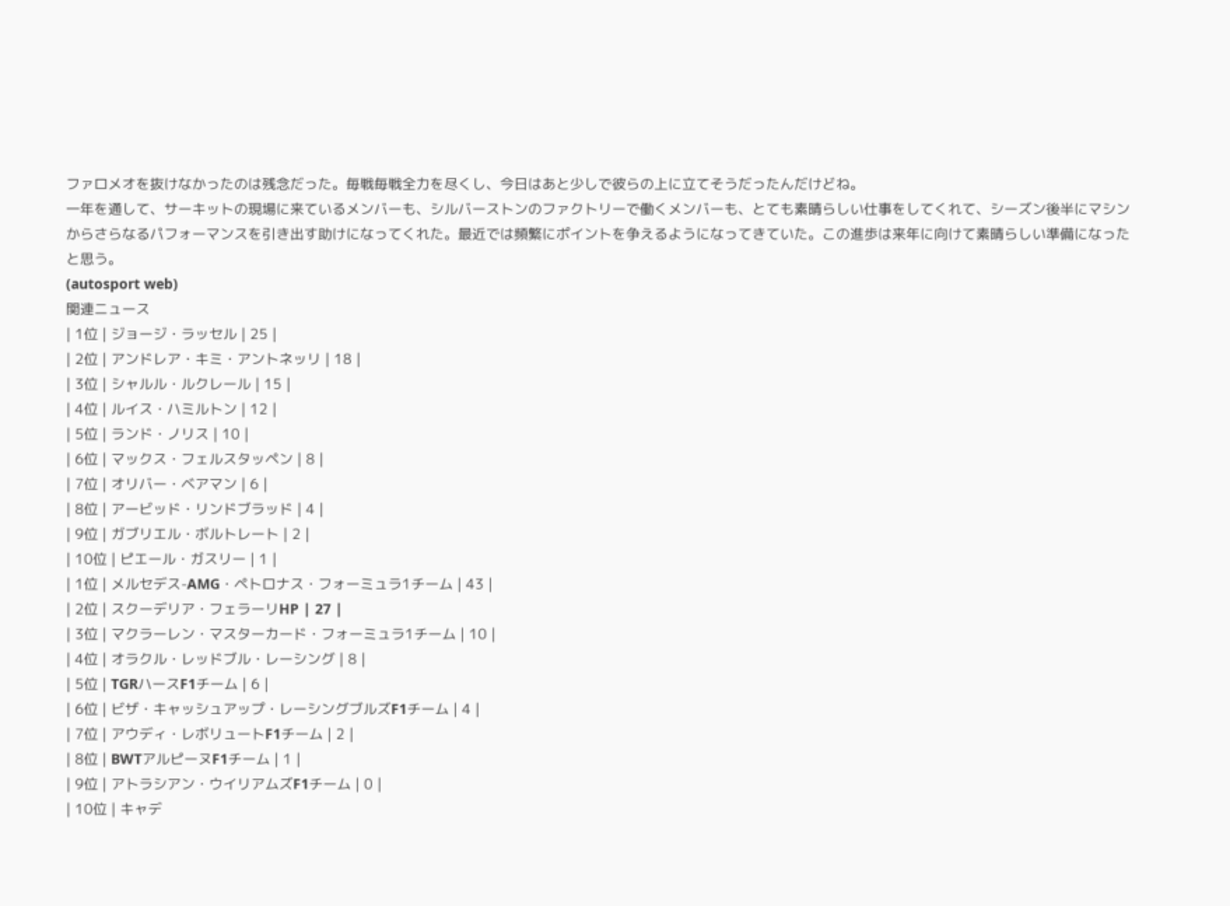ファロメオを抜けなかったのは残念だった。毎戦毎戦全力を尽くし、今日はあと少しで彼らの上に立てそうだったんだけどね。
一年を通して、サーキットの現場に来ているメンバーも、シルバーストンのファクトリーで働くメンバーも、とても素晴らしい仕事をしてくれて、シーズン後半にマシンからさらなるパフォーマンスを引き出す助けになってくれた。最近では頻繁にポイントを争えるようになってきていた。この進歩は来年に向けて素晴らしい準備になったと思う。
(autosport web)
関連ニュース
| 1位 | ジョージ・ラッセル | 25 |
| 2位 | アンドレア・キミ・アントネッリ | 18 |
| 3位 | シャルル・ルクレール | 15 |
| 4位 | ルイス・ハミルトン | 12 |
| 5位 | ランド・ノリス | 10 |
| 6位 | マックス・フェルスタッペン | 8 |
| 7位 | オリバー・ベアマン | 6 |
| 8位 | アービッド・リンドブラッド | 4 |
| 9位 | ガブリエル・ボルトレート | 2 |
| 10位 | ピエール・ガスリー | 1 |
| 1位 | メルセデス-AMG・ペトロナス・フォーミュラ1チーム | 43 |
| 2位 | スクーデリア・フェラーリHP | 27 |
| 3位 | マクラーレン・マスターカード・フォーミュラ1チーム | 10 |
| 4位 | オラクル・レッドブル・レーシング | 8 |
| 5位 | TGRハースF1チーム | 6 |
| 6位 | ビザ・キャッシュアップ・レーシングブルズF1チーム | 4 |
| 7位 | アウディ・レボリュートF1チーム | 2 |
| 8位 | BWTアルピーヌF1チーム | 1 |
| 9位 | アトラシアン・ウイリアムズF1チーム | 0 |
| 10位 | キャデ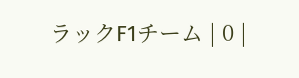ラックF1チーム | 0 |